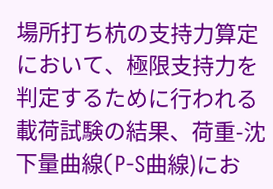場所打ち杭の支持力算定において、極限支持力を判定するために行われる載荷試験の結果、荷重-沈下量曲線(P-S曲線)にお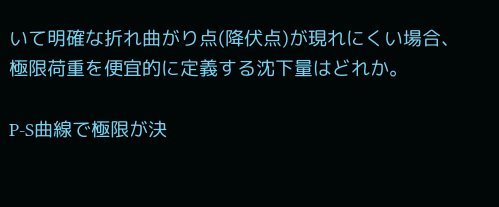いて明確な折れ曲がり点(降伏点)が現れにくい場合、極限荷重を便宜的に定義する沈下量はどれか。

P-S曲線で極限が決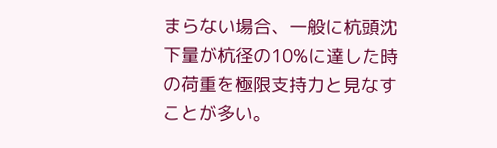まらない場合、一般に杭頭沈下量が杭径の10%に達した時の荷重を極限支持力と見なすことが多い。